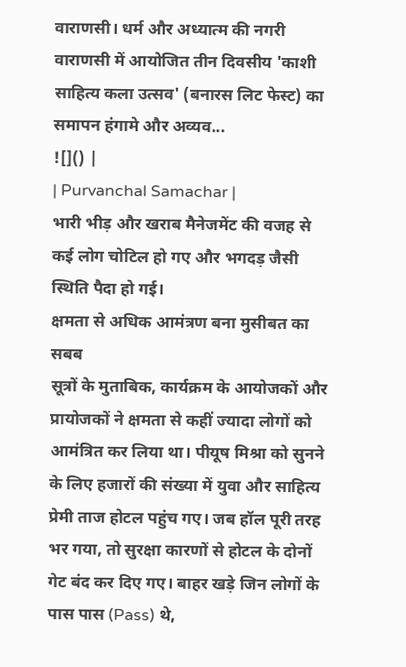वाराणसी। धर्म और अध्यात्म की नगरी वाराणसी में आयोजित तीन दिवसीय 'काशी साहित्य कला उत्सव' (बनारस लिट फेस्ट) का समापन हंगामे और अव्यव...
![]() |
| Purvanchal Samachar |
भारी भीड़ और खराब मैनेजमेंट की वजह से कई लोग चोटिल हो गए और भगदड़ जैसी स्थिति पैदा हो गई।
क्षमता से अधिक आमंत्रण बना मुसीबत का सबब
सूत्रों के मुताबिक, कार्यक्रम के आयोजकों और प्रायोजकों ने क्षमता से कहीं ज्यादा लोगों को आमंत्रित कर लिया था। पीयूष मिश्रा को सुनने के लिए हजारों की संख्या में युवा और साहित्य प्रेमी ताज होटल पहुंच गए। जब हॉल पूरी तरह भर गया, तो सुरक्षा कारणों से होटल के दोनों गेट बंद कर दिए गए। बाहर खड़े जिन लोगों के पास पास (Pass) थे,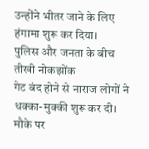उन्होंने भीतर जाने के लिए हंगामा शुरू कर दिया।
पुलिस और जनता के बीच तीखी नोकझोंक
गेट बंद होने से नाराज लोगों ने धक्का-मुक्की शुरू कर दी। मौके पर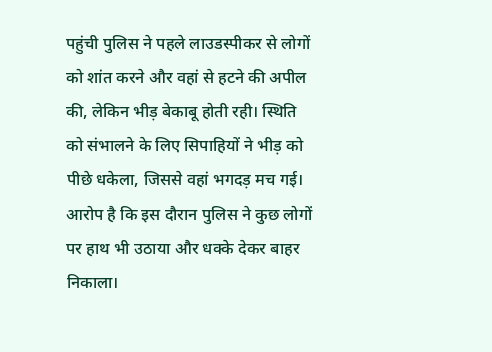पहुंची पुलिस ने पहले लाउडस्पीकर से लोगों को शांत करने और वहां से हटने की अपील की, लेकिन भीड़ बेकाबू होती रही। स्थिति को संभालने के लिए सिपाहियों ने भीड़ को पीछे धकेला, जिससे वहां भगदड़ मच गई। आरोप है कि इस दौरान पुलिस ने कुछ लोगों पर हाथ भी उठाया और धक्के देकर बाहर निकाला।